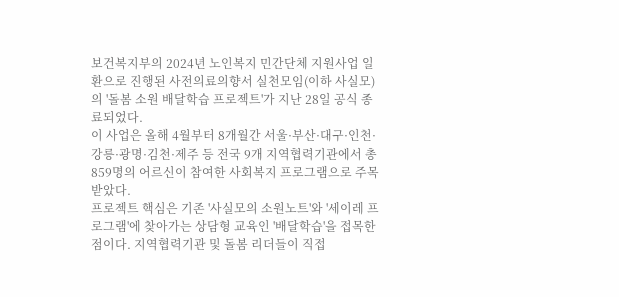보건복지부의 2024년 노인복지 민간단체 지원사업 일환으로 진행된 사전의료의향서 실천모임(이하 사실모)의 '돌봄 소원 배달학습 프로젝트'가 지난 28일 공식 종료되었다.
이 사업은 올해 4월부터 8개월간 서울·부산·대구·인천·강릉·광명·김천·제주 등 전국 9개 지역협력기관에서 총 859명의 어르신이 참여한 사회복지 프로그램으로 주목받았다.
프로젝트 핵심은 기존 '사실모의 소원노트'와 '세이레 프로그램'에 찾아가는 상담형 교육인 '배달학습'을 접목한 점이다. 지역협력기관 및 돌봄 리더들이 직접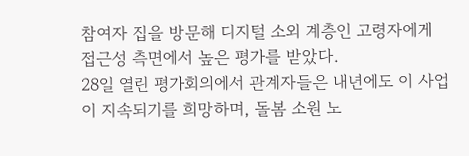참여자 집을 방문해 디지털 소외 계층인 고령자에게 접근성 측면에서 높은 평가를 받았다.
28일 열린 평가회의에서 관계자들은 내년에도 이 사업이 지속되기를 희망하며, 돌봄 소원 노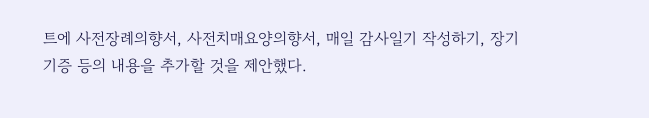트에 사전장례의향서, 사전치매요양의향서, 매일 감사일기 작성하기, 장기기증 등의 내용을 추가할 것을 제안했다.